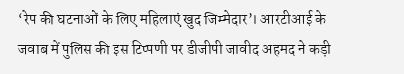‘रेप की घटनाओं के लिए महिलाएं खुद जिम्मेदार’। आरटीआई के जवाब में पुलिस की इस टिप्पणी पर डीजीपी जावीद अहमद ने कड़ी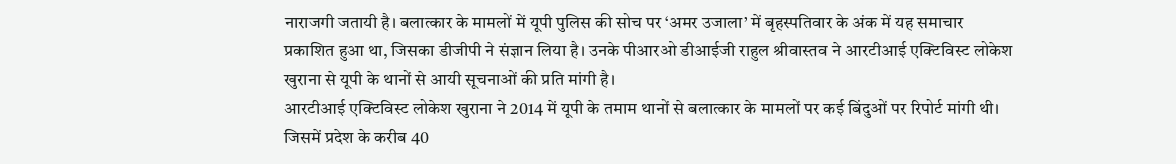नाराजगी जतायी है। बलात्कार के मामलों में यूपी पुलिस की सोच पर ‘अमर उजाला’ में बृहस्पतिवार के अंक में यह समाचार प्रकाशित हुआ था, जिसका डीजीपी ने संज्ञान लिया है। उनके पीआरओ डीआईजी राहुल श्रीवास्तव ने आरटीआई एक्टिविस्ट लोकेश खुराना से यूपी के थानों से आयी सूचनाओं की प्रति मांगी है।
आरटीआई एक्टिविस्ट लोकेश खुराना ने 2014 में यूपी के तमाम थानों से बलात्कार के मामलों पर कई बिंदुओं पर रिपोर्ट मांगी थी। जिसमें प्रदेश के करीब 40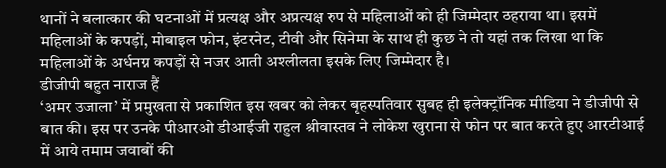थानों ने बलात्कार की घटनाओं में प्रत्यक्ष और अप्रत्यक्ष रुप से महिलाओं को ही जिम्मेदार ठहराया था। इसमें महिलाओं के कपड़ों, मोबाइल फोन, इंटरनेट, टीवी और सिनेमा के साथ ही कुछ ने तो यहां तक लिखा था कि महिलाओं के अर्धनग्न कपड़ों से नजर आती अश्लीलता इसके लिए जिम्मेदार है।
डीजीपी बहुत नाराज हैं
‘अमर उजाला’ में प्रमुखता से प्रकाशित इस खबर को लेकर बृहस्पतिवार सुबह ही इलेक्ट्रॉनिक मीडिया ने डीजीपी से बात की। इस पर उनके पीआरओ डीआईजी राहुल श्रीवास्तव ने लोकेश खुराना से फोन पर बात करते हुए आरटीआई में आये तमाम जवाबों की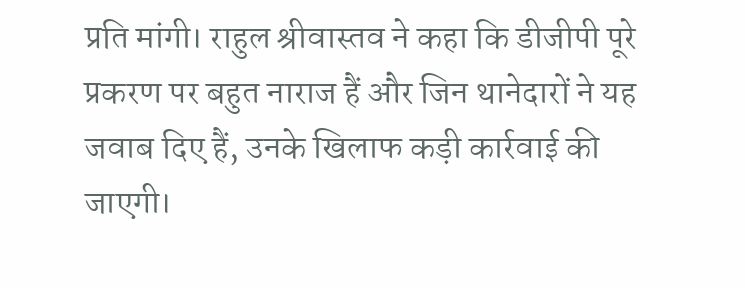प्रति मांगी। राहुल श्रीवास्तव ने कहा कि डीजीपी पूरे प्रकरण पर बहुत नाराज हैं और जिन थानेदारों ने यह जवाब दिए हैं, उनके खिलाफ कड़ी कार्रवाई की जाएगी।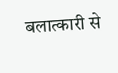बलात्कारी से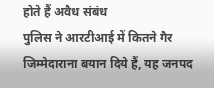होते हैं अवैध संबंध
पुलिस ने आरटीआई में कितने गैर जिम्मेदाराना बयान दिये हैं, यह जनपद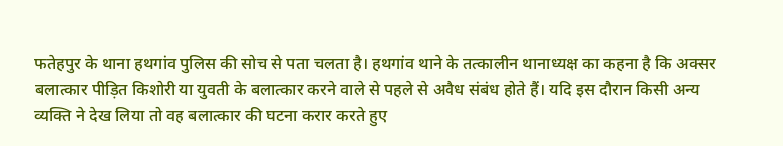फतेहपुर के थाना हथगांव पुलिस की सोच से पता चलता है। हथगांव थाने के तत्कालीन थानाध्यक्ष का कहना है कि अक्सर बलात्कार पीड़ित किशोरी या युवती के बलात्कार करने वाले से पहले से अवैध संबंध होते हैं। यदि इस दौरान किसी अन्य व्यक्ति ने देख लिया तो वह बलात्कार की घटना करार करते हुए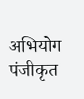अभियोग पंजीकृत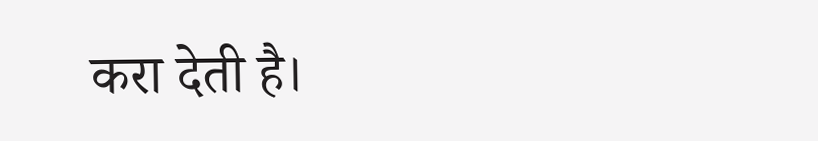करा देती है।